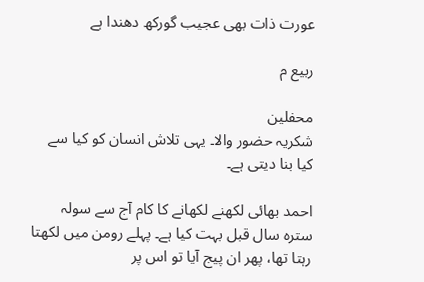عورت ذات بھی عجیب گورکھ دھندا ہے

ربیع م

محفلین
شکریہ حضور والا۔ یہی تلاش انسان کو کیا سے کیا بنا دیتی ہے۔

احمد بھائی لکھنے لکھانے کا کام آج سے سولہ سترہ سال قبل بہت کیا ہے۔ پہلے رومن میں لکھتا رہتا تھا، پھر ان پیج آیا تو اس پر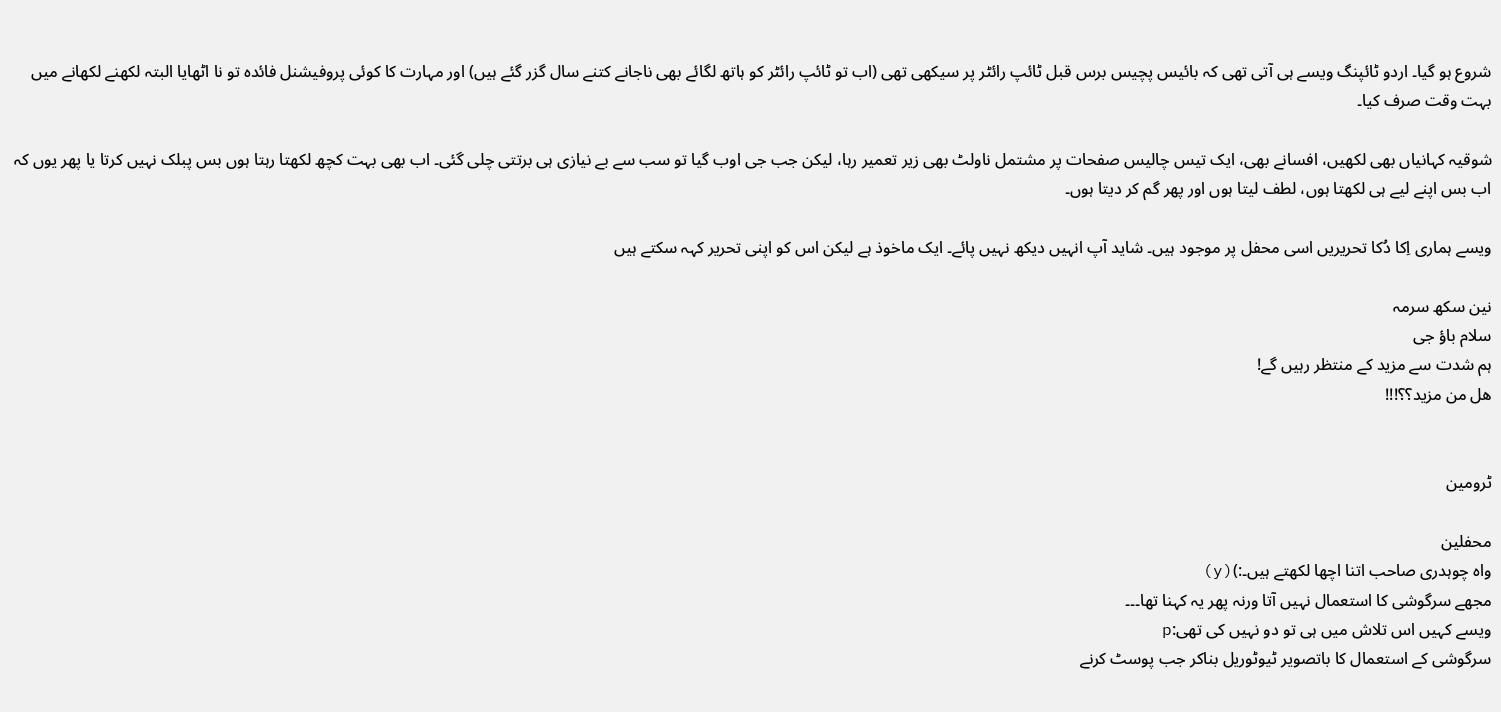شروع ہو گیا۔ اردو ٹائپنگ ویسے ہی آتی تھی کہ بائیس پچیس برس قبل ٹائپ رائٹر پر سیکھی تھی (اب تو ٹائپ رائٹر کو ہاتھ لگائے بھی ناجانے کتنے سال گزر گئے ہیں) اور مہارت کا کوئی پروفیشنل فائدہ تو نا اٹھایا البتہ لکھنے لکھانے میں بہت وقت صرف کیا۔

شوقیہ کہانیاں بھی لکھیں، افسانے بھی، ایک تیس چالیس صفحات پر مشتمل ناولٹ بھی زیر تعمیر رہا، لیکن جب جی اوب گیا تو سب سے بے نیازی ہی برتتی چلی گئی۔ اب بھی بہت کچھ لکھتا رہتا ہوں بس پبلک نہیں کرتا یا پھر یوں کہ اب بس اپنے لیے ہی لکھتا ہوں، لطف لیتا ہوں اور پھر گم کر دیتا ہوں۔

ویسے ہماری اِکا دُکا تحریریں اسی محفل پر موجود ہیں۔ شاید آپ انہیں دیکھ نہیں پائے۔ ایک ماخوذ ہے لیکن اس کو اپنی تحریر کہہ سکتے ہیں

نین سکھ سرمہ
سلام باؤ جی
ہم شدت سے مزید کے منتظر رہیں گے!
ھل من مزید؟؟!!!


ٹرومین

محفلین
واہ چوہدری صاحب اتنا اچھا لکھتے ہیں۔:)(y)
مجھے سرگوشی کا استعمال نہیں آتا ورنہ پھر یہ کہنا تھا۔۔۔
ویسے کہیں اس تلاش میں ہی تو دو نہیں کی تھی:p
سرگوشی کے استعمال کا باتصویر ٹیوٹوریل بناکر جب پوسٹ کرنے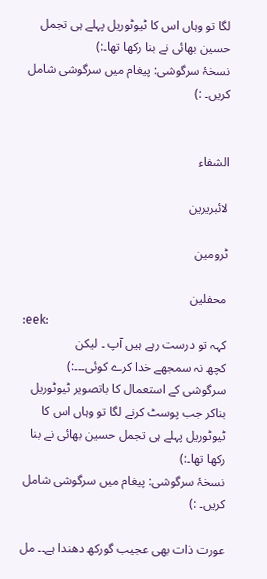لگا تو وہاں اس کا ٹیوٹوریل پہلے ہی تجمل حسین بھائی نے بنا رکھا تھا۔:)
نسخۂ سرگوشی: پیغام میں سرگوشی شامل کریں۔ :)


الشفاء

لائبریرین

ٹرومین

محفلین
:eek:
کہہ تو درست رہے ہیں آپ ۔ لیکن
کچھ نہ سمجھے خدا کرے کوئی۔۔۔:)
سرگوشی کے استعمال کا باتصویر ٹیوٹوریل بناکر جب پوسٹ کرنے لگا تو وہاں اس کا ٹیوٹوریل پہلے ہی تجمل حسین بھائی نے بنا رکھا تھا۔:)
نسخۂ سرگوشی: پیغام میں سرگوشی شامل کریں۔ :)

عورت ذات بھی عجیب گورکھ دھندا ہے۔۔ مل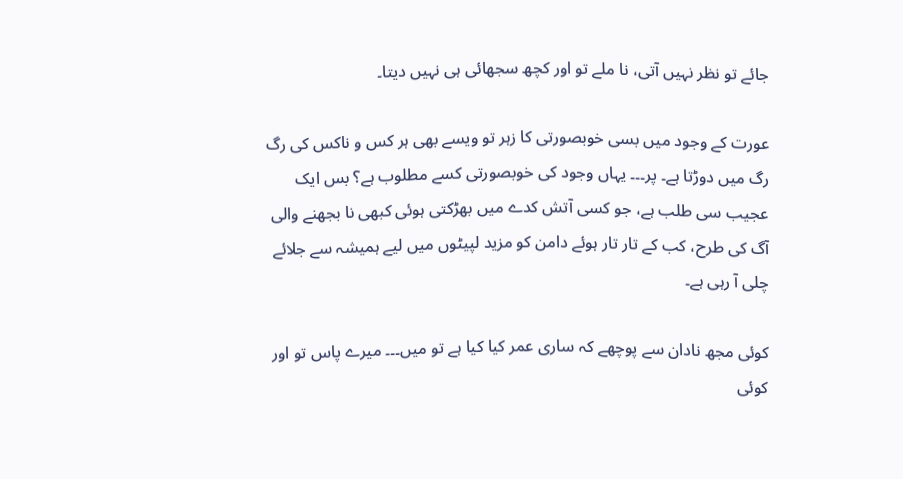جائے تو نظر نہیں آتی، نا ملے تو اور کچھ سجھائی ہی نہیں دیتا۔

عورت کے وجود میں بسی خوبصورتی کا زہر تو ویسے بھی ہر کس و ناکس کی رگ رگ میں دوڑتا ہے۔ پر۔۔۔ یہاں وجود کی خوبصورتی کسے مطلوب ہے؟ بس ایک عجیب سی طلب ہے، جو کسی آتش کدے میں بھڑکتی ہوئی کبھی نا بجھنے والی آگ کی طرح، کب کے تار تار ہوئے دامن کو مزید لپیٹوں میں لیے ہمیشہ سے جلائے چلی آ رہی ہے۔

کوئی مجھ نادان سے پوچھے کہ ساری عمر کیا کیا ہے تو میں۔۔۔ میرے پاس تو اور کوئی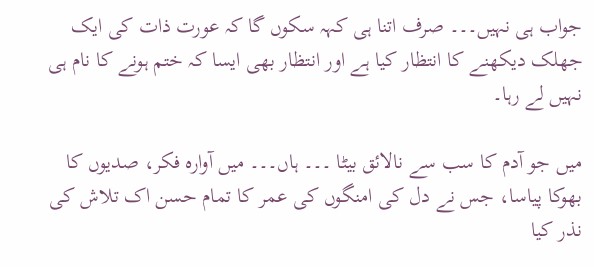جواب ہی نہیں۔۔۔ صرف اتنا ہی کہہ سکوں گا کہ عورت ذات کی ایک جھلک دیکھنے کا انتظار کیا ہے اور انتظار بھی ایسا کہ ختم ہونے کا نام ہی نہیں لے رہا۔

میں جو آدم کا سب سے نالائق بیٹا ۔۔۔ ہاں۔۔۔ میں آوارہ فکر، صدیوں کا بھوکا پیاسا، جس نے دل کی امنگوں کی عمر کا تمام حسن اک تلاش کی نذر کیا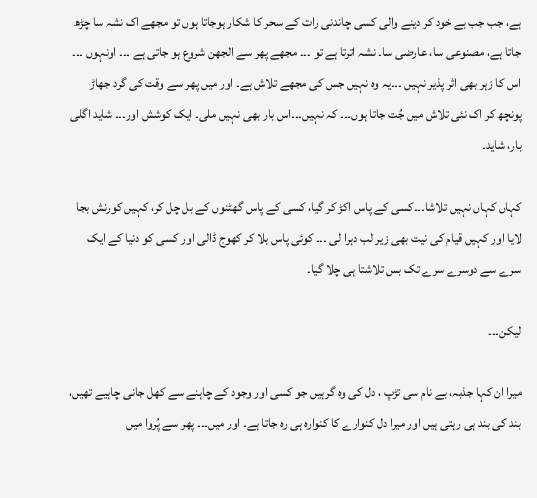ہے، جب جب بے خود کر دینے والی کسی چاندنی رات کے سحر کا شکار ہوجاتا ہوں تو مجھے اک نشہ سا چڑھ جاتا ہے، مصنوعی سا، عارضی سا۔ نشہ اترتا ہے تو ۔۔۔ مجھے پھر سے الجھن شروع ہو جاتی ہے ۔۔۔ اونہوں ۔۔۔ اس کا زہر بھی اثر پذیر نہیں ۔۔۔یہ وہ نہیں جس کی مجھے تلاش ہے۔ اور میں پھر سے وقت کی گرد جھاڑ پونچھ کر اک نئی تلاش میں جُت جاتا ہوں۔۔۔ کہ نہیں۔۔۔اس بار بھی نہیں ملی۔ ایک کوشش اور۔۔۔ شاید اگلی بار، شاید۔

کہاں کہاں نہیں تلاشا۔۔۔کسی کے پاس اکڑ کر گیا، کسی کے پاس گھٹنوں کے بل چل کر، کہیں کورنش بجا لایا اور کہیں قیام کی نیت بھی زیر لب دہرا لی ۔۔۔ کوئی پاس بلا کر کھوج ڈالی اور کسی کو دنیا کے ایک سرے سے دوسرے سرے تک بس تلاشتا ہی چلا گیا۔

لیکن۔۔۔

میرا ان کہا جذبہ، بے نام سی تڑپ ، دل کی وہ گرہیں جو کسی اور وجود کے چاہنے سے کھل جانی چاہیے تھیں، بند کی بند ہی رہتی ہیں اور میرا دل کنوارے کا کنوارہ ہی رہ جاتا ہے۔ اور میں۔۔۔ پھر سے پُروا میں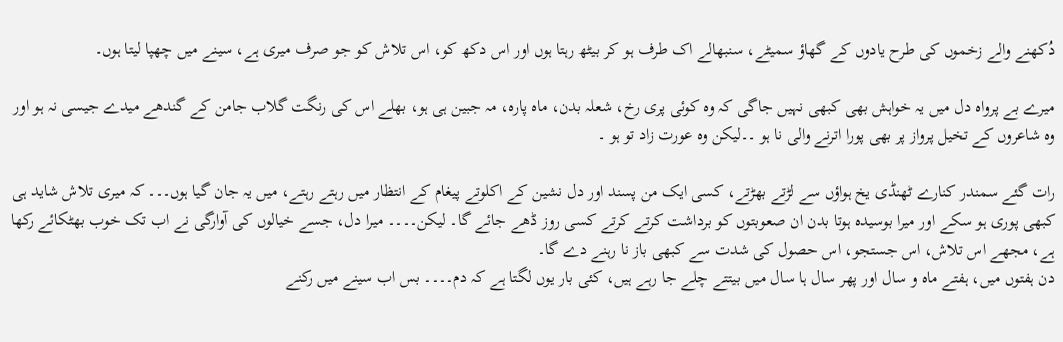دُکھنے والے زخموں کی طرح یادوں کے گھاؤ سمیٹے، سنبھالے اک طرف ہو کر بیٹھ رہتا ہوں اور اس دکھ کو، اس تلاش کو جو صرف میری ہے، سینے میں چھپا لیتا ہوں۔

میرے بے پرواہ دل میں یہ خواہش بھی کبھی نہیں جاگی کہ وہ کوئی پری رخ، شعلہ بدن، ماہ پارہ، مہ جبین ہی ہو، بھلے اس کی رنگت گلاب جامن کے گندھے میدے جیسی نہ ہو اور وہ شاعروں کے تخیل پرواز پر بھی پورا اترنے والی نا ہو ۔۔لیکن وہ عورت زاد تو ہو ۔

رات گئے سمندر کنارے ٹھنڈی یخ ہواؤں سے لڑتے بھڑتے، کسی ایک من پسند اور دل نشین کے اکلوتے پیغام کے انتظار میں رہتے رہتے، میں یہ جان گیا ہوں۔۔۔ کہ میری تلاش شاید ہی کبھی پوری ہو سکے اور میرا بوسیدہ ہوتا بدن ان صعوبتوں کو برداشت کرتے کرتے کسی روز ڈھے جائے گا۔ لیکن۔۔۔۔ میرا دل، جسے خیالوں کی آوارگی نے اب تک خوب بھٹکائے رکھا ہے، مجھے اس تلاش، اس جستجو، اس حصول کی شدت سے کبھی باز نا رہنے دے گا۔
دن ہفتوں میں، ہفتے ماہ و سال اور پھر سال ہا سال میں بیتتے چلے جا رہے ہیں، کئی بار یوں لگتا ہے کہ دم۔۔۔۔ بس اب سینے میں رکنے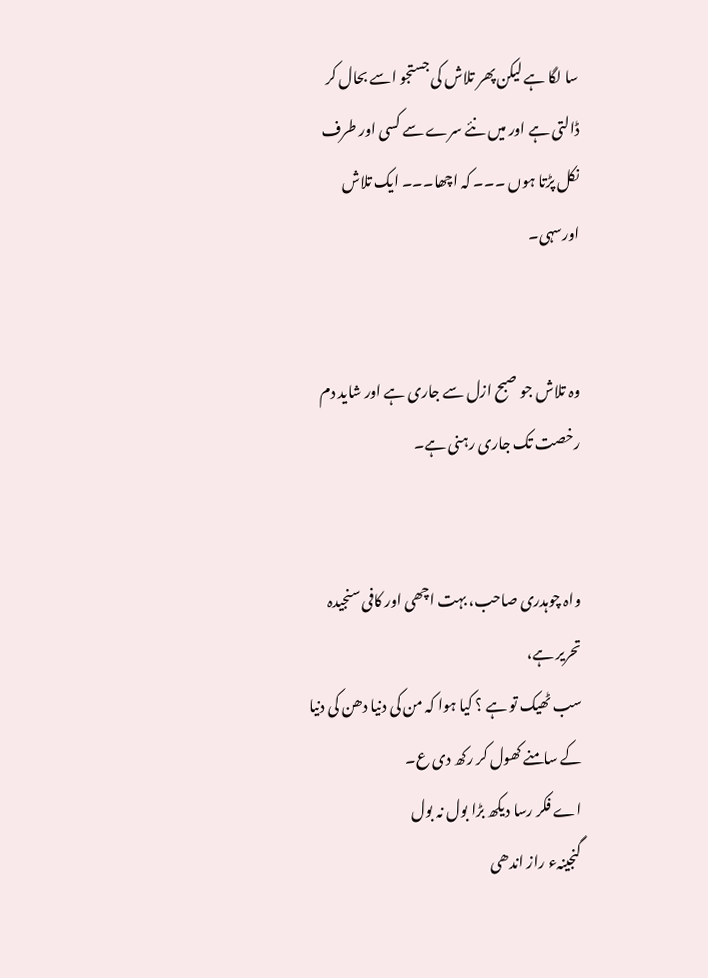سا لگا ہے لیکن پھر تلاش کی جستجو اسے بحال کر ڈالتی ہے اور میں نئے سرے سے کسی اور طرف نکل پڑتا ہوں ۔۔۔ کہ اچھا۔۔۔ ایک تلاش اورسہی۔


وہ تلاش جو صبح ازل سے جاری ہے اور شاید دم رخصت تک جاری رہنی ہے۔


واہ چوہدری صاحب، بہت اچھی اور کافی سنجیدہ تحریر ہے،
سب ٹھیک تو ہے ؟ کیا ہوا کہ من کی دنیا دھن کی دنیا کے سامنے کھول کر رکھ دی ع۔
اے فکر رسا دیکھ بڑا بول نہ بول
گنجینہء راز اندھی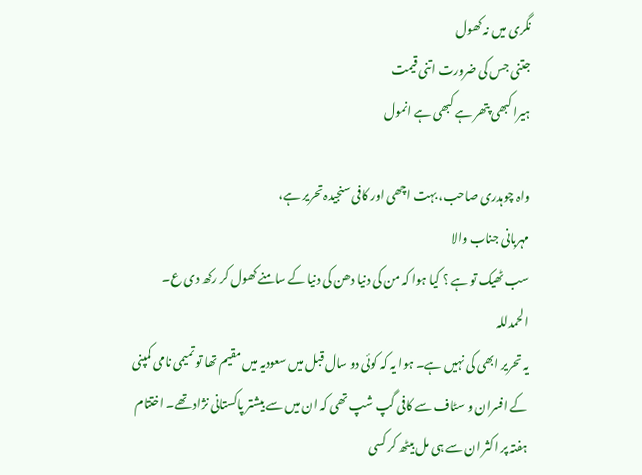نگری میں نہ کھول
جتنی جس کی ضرورت اتنی قیمت
ہیرا کبھی پتھر ہے کبھی ہے انمول

واہ چوہدری صاحب، بہت اچھی اور کافی سنجیدہ تحریر ہے،
مہربانی جناب والا
سب ٹھیک تو ہے ؟ کیا ہوا کہ من کی دنیا دھن کی دنیا کے سامنے کھول کر رکھ دی ع۔
الحمدللہ
یہ تحریر ابھی کی نہیں ہے۔ ہوا یہ کہ کوئی دو سال قبل میں سعودیہ میں مقیم تھا تو تمیمی نامی کمپنی کے افسران و سٹاف سے کافی گپ شپ تھی کہ ان میں سے بیشتر پاکستانی نژاد تھے۔ اختتام ہفتہ پر اکثر ان سے ہی مل بیٹھ کر کسی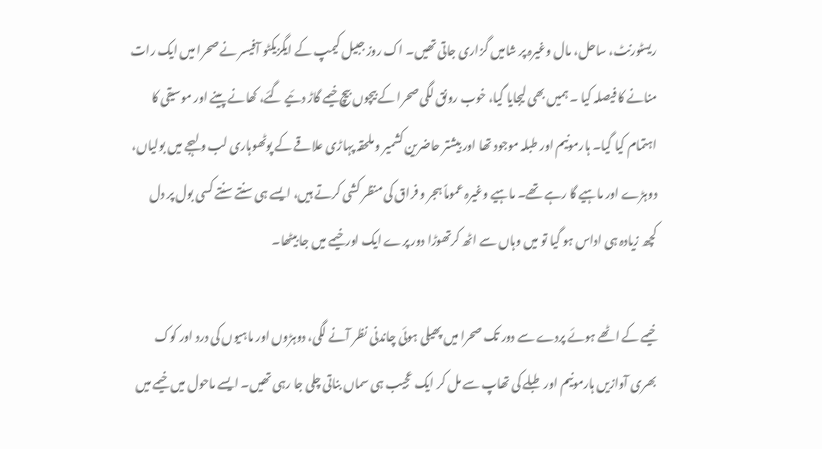ریسٹورنٹ، ساحل، مال وغیرہ پر شامیں گزاری جاتی تھیں۔ اک روز جبیل کیمپ کے ایگزیکٹو آفیسر نے صحرا میں ایک رات منانے کا فیصلہ کیا ۔ ہمیں بھی لیجایا گیا، خوب رونق لگی صحرا کے بیچوں بیچ خیمے گاڑ دئیے گئے، کھانے پینے اور موسیقی کا اہتمام کیا گیا۔ ہارمونیم اور طبلہ موجود تھا اور بیشتر حاضرین کشمیر و ملحقہ پہاڑی علاقے کے پوٹھوہاری لب و لہجے میں بولیاں، دوہڑے اور ماہیے گا رہے تھے۔ ماہیے وغیرہ عموماً ہجر و فراق کی منظر کشی کرتے ہیں، ایسے ہی سنتے سنتے کسی بول پر دل کچھ زیادہ ہی اداس ہو گیا تو میں وہاں سے اٹھ کرتھوڑا دور پرے ایک اور خیمے میں جا بیٹھا۔

خیمے کے اٹھے ہوئے پردے سے دور تک صحرا میں پھیلی ہوئی چاندنی نظر آنے لگی، دوہڑوں اور ماہیوں کی درد اور کوک بھری آوازیں ہارمونیم اور طبلے کی تھاپ سے مل کر ایک عجیب ہی سماں بناتی چلی جا رہی تھیں۔ ایسے ماحول میں خیمے میں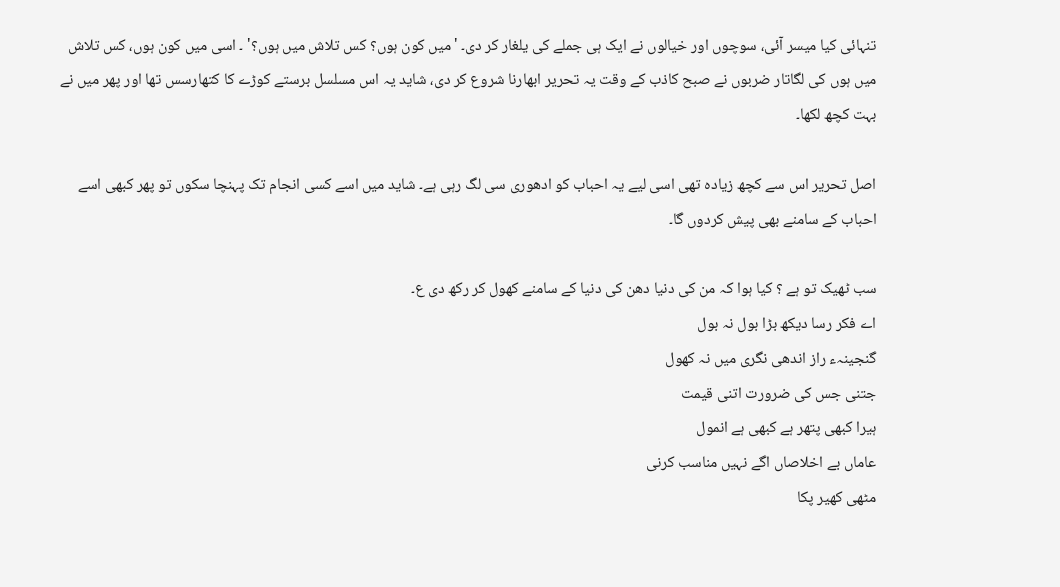تنہائی کیا میسر آئی، سوچوں اور خیالوں نے ایک ہی جملے کی یلغار کر دی۔ 'میں کون ہوں؟ کس تلاش میں ہوں؟' ۔ اسی میں کون ہوں، کس تلاش میں ہوں کی لگاتار ضربوں نے صبح کاذب کے وقت یہ تحریر ابھارنا شروع کر دی، شاید یہ اس مسلسل برستے کوڑے کا کتھارسس تھا اور پھر میں نے بہت کچھ لکھا۔

اصل تحریر اس سے کچھ زیادہ تھی اسی لیے یہ احباب کو ادھوری سی لگ رہی ہے۔ شاید میں اسے کسی انجام تک پہنچا سکوں تو پھر کبھی اسے احباب کے سامنے بھی پیش کردوں گا۔

سب ٹھیک تو ہے ؟ کیا ہوا کہ من کی دنیا دھن کی دنیا کے سامنے کھول کر رکھ دی ع۔
اے فکر رسا دیکھ بڑا بول نہ بول
گنجینہء راز اندھی نگری میں نہ کھول
جتنی جس کی ضرورت اتنی قیمت
ہیرا کبھی پتھر ہے کبھی ہے انمول
عاماں بے اخلاصاں اگے نہیں مناسب کرنی
مٹھی کھیر پکا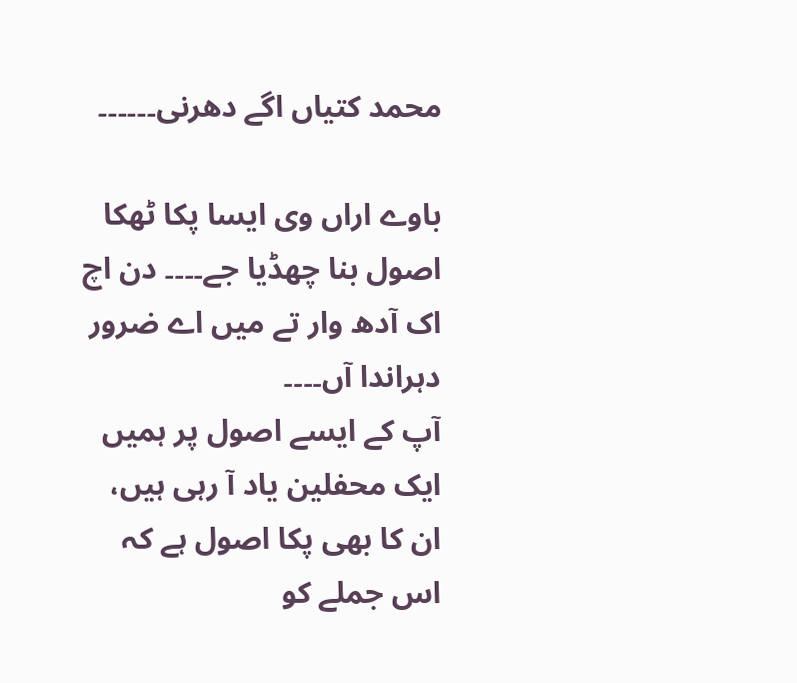محمد کتیاں اگے دھرنی۔۔۔۔۔۔

باوے اراں وی ایسا پکا ٹھکا اصول بنا چھڈیا جے۔۔۔۔ دن اچ اک آدھ وار تے میں اے ضرور دہراندا آں۔۔۔۔
آپ کے ایسے اصول پر ہمیں ایک محفلین یاد آ رہی ہیں، ان کا بھی پکا اصول ہے کہ اس جملے کو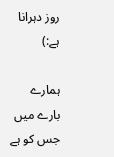روز دہرانا ہے:)

ہمارے بارے میں جس کو ہے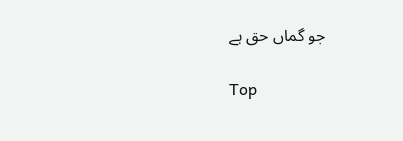جو گماں حق ہے

Top